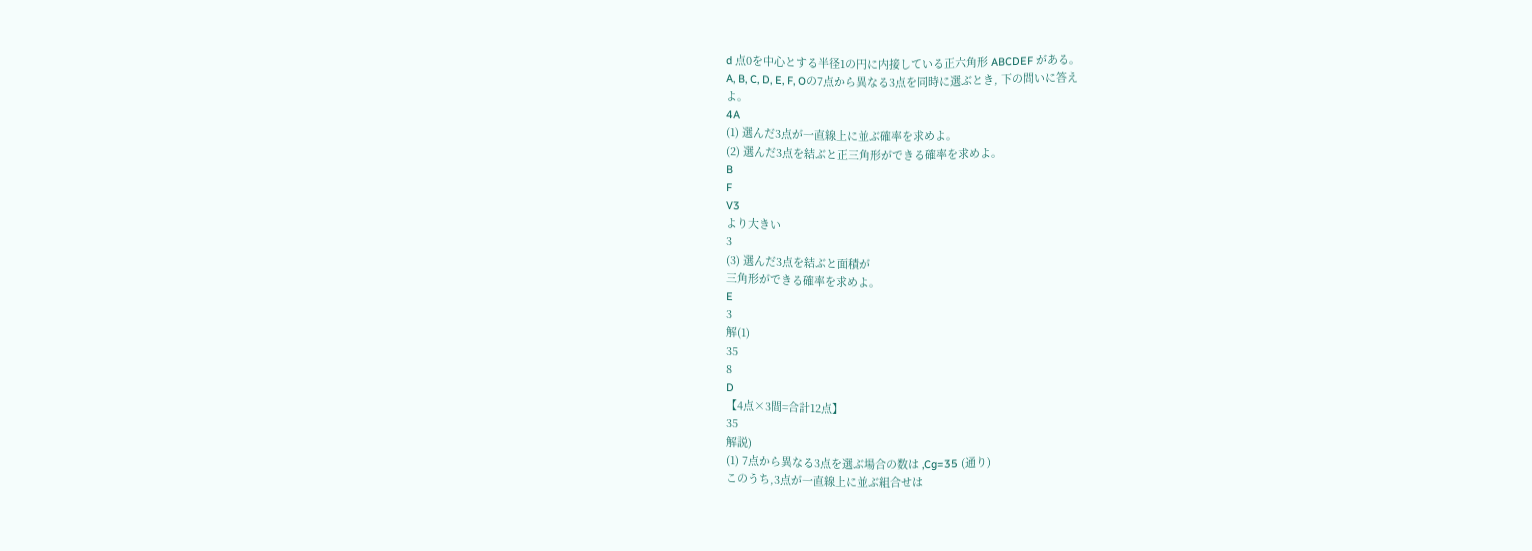d 点0を中心とする半径1の円に内接している正六角形 ABCDEF がある。
A, B, C, D, E, F, Oの7点から異なる3点を同時に選ぶとき, 下の問いに答え
よ。
4A
(1) 選んだ3点が一直線上に並ぶ確率を求めよ。
(2) 選んだ3点を結ぶと正三角形ができる確率を求めよ。
B
F
V3
より大きい
3
(3) 選んだ3点を結ぶと面積が
三角形ができる確率を求めよ。
E
3
解(1)
35
8
D
【4点×3間=合計12点】
35
解説)
(1) 7点から異なる3点を選ぶ場合の数は ,Cg=35 (通り)
このうち,3点が一直線上に並ぶ組合せは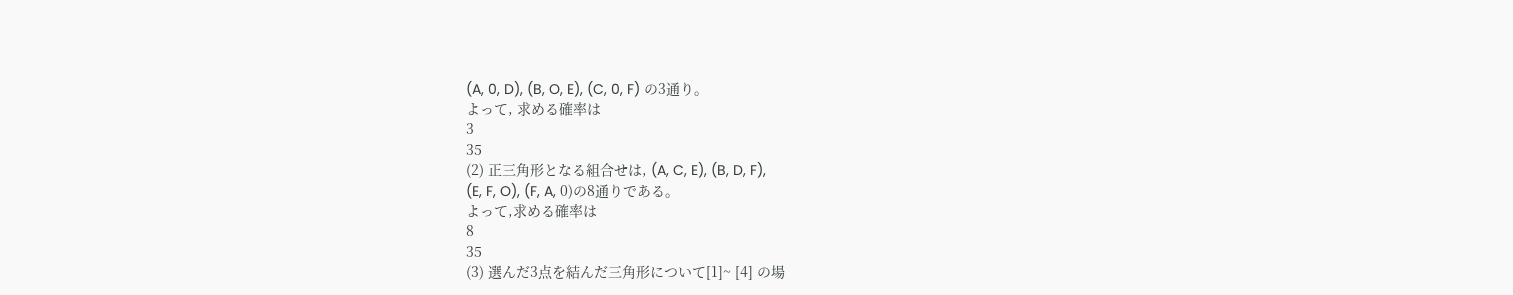(A, 0, D), (B, O, E), (C, 0, F) の3通り。
よって, 求める確率は
3
35
(2) 正三角形となる組合せは, (A, C, E), (B, D, F),
(E, F, O), (F, A, 0)の8通りである。
よって,求める確率は
8
35
(3) 選んだ3点を結んだ三角形について[1]~ [4] の場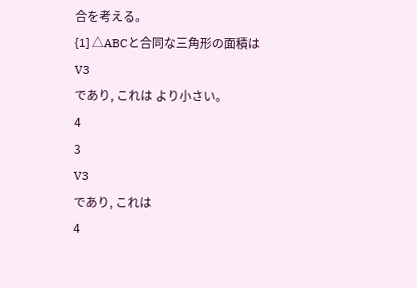合を考える。
{1] △ABCと合同な三角形の面積は
V3
であり, これは より小さい。
4
3
V3
であり, これは
4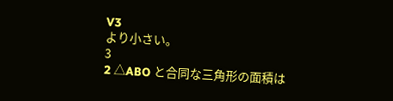V3
より小さい。
3
2 △ABO と合同な三角形の面積は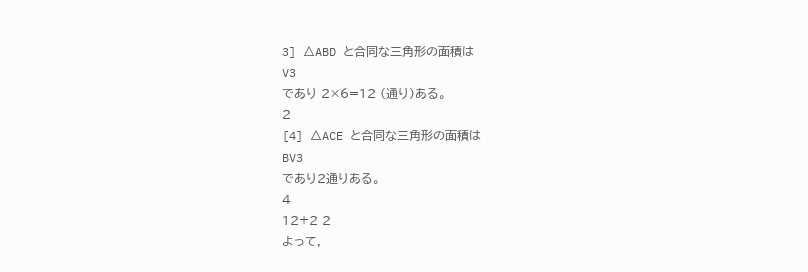3] △ABD と合同な三角形の面積は
V3
であり 2×6=12 (通り)ある。
2
[4] △ACE と合同な三角形の面積は
BV3
であり2通りある。
4
12+2 2
よって,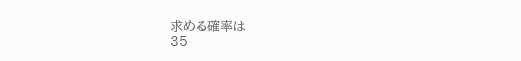求める確率は
35